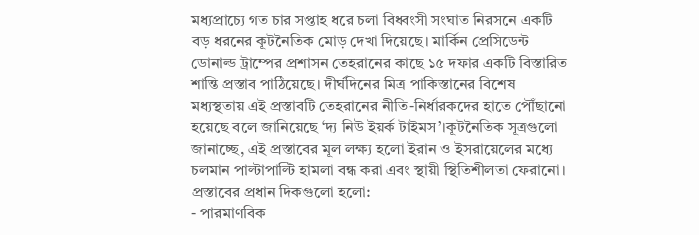মধ্যপ্রাচ্যে গত চার সপ্তাহ ধরে চলা বিধ্বংসী সংঘাত নিরসনে একটি বড় ধরনের কূটনৈতিক মোড় দেখা দিয়েছে। মার্কিন প্রেসিডেন্ট ডোনাল্ড ট্রাম্পের প্রশাসন তেহরানের কাছে ১৫ দফার একটি বিস্তারিত শান্তি প্রস্তাব পাঠিয়েছে। দীর্ঘদিনের মিত্র পাকিস্তানের বিশেষ মধ্যস্থতায় এই প্রস্তাবটি তেহরানের নীতি-নির্ধারকদের হাতে পৌঁছানো হয়েছে বলে জানিয়েছে ‘দ্য নিউ ইয়র্ক টাইমস’।কূটনৈতিক সূত্রগুলো জানাচ্ছে, এই প্রস্তাবের মূল লক্ষ্য হলো ইরান ও ইসরায়েলের মধ্যে চলমান পাল্টাপাল্টি হামলা বন্ধ করা এবং স্থায়ী স্থিতিশীলতা ফেরানো। প্রস্তাবের প্রধান দিকগুলো হলো:
- পারমাণবিক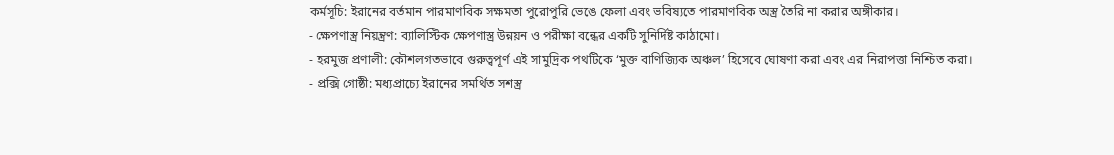কর্মসূচি: ইরানের বর্তমান পারমাণবিক সক্ষমতা পুরোপুরি ভেঙে ফেলা এবং ভবিষ্যতে পারমাণবিক অস্ত্র তৈরি না করার অঙ্গীকার।
- ক্ষেপণাস্ত্র নিয়ন্ত্রণ: ব্যালিস্টিক ক্ষেপণাস্ত্র উন্নয়ন ও পরীক্ষা বন্ধের একটি সুনির্দিষ্ট কাঠামো।
- হরমুজ প্রণালী: কৌশলগতভাবে গুরুত্বপূর্ণ এই সামুদ্রিক পথটিকে ‘মুক্ত বাণিজ্যিক অঞ্চল’ হিসেবে ঘোষণা করা এবং এর নিরাপত্তা নিশ্চিত করা।
- প্রক্সি গোষ্ঠী: মধ্যপ্রাচ্যে ইরানের সমর্থিত সশস্ত্র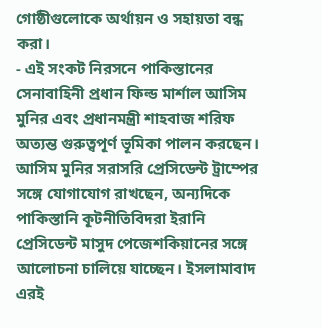গোষ্ঠীগুলোকে অর্থায়ন ও সহায়তা বন্ধ করা।
- এই সংকট নিরসনে পাকিস্তানের সেনাবাহিনী প্রধান ফিল্ড মার্শাল আসিম মুনির এবং প্রধানমন্ত্রী শাহবাজ শরিফ অত্যন্ত গুরুত্বপূর্ণ ভূমিকা পালন করছেন। আসিম মুনির সরাসরি প্রেসিডেন্ট ট্রাম্পের সঙ্গে যোগাযোগ রাখছেন, অন্যদিকে পাকিস্তানি কূটনীতিবিদরা ইরানি প্রেসিডেন্ট মাসুদ পেজেশকিয়ানের সঙ্গে আলোচনা চালিয়ে যাচ্ছেন। ইসলামাবাদ এরই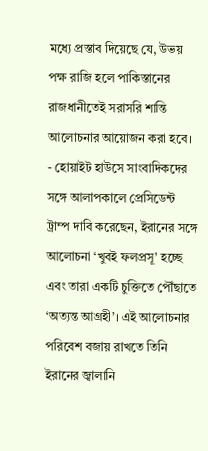মধ্যে প্রস্তাব দিয়েছে যে, উভয় পক্ষ রাজি হলে পাকিস্তানের রাজধানীতেই সরাসরি শান্তি আলোচনার আয়োজন করা হবে।
- হোয়াইট হাউসে সাংবাদিকদের সঙ্গে আলাপকালে প্রেসিডেন্ট ট্রাম্প দাবি করেছেন, ইরানের সঙ্গে আলোচনা ‘খুবই ফলপ্রসূ’ হচ্ছে এবং তারা একটি চুক্তিতে পৌঁছাতে ‘অত্যন্ত আগ্রহী’। এই আলোচনার পরিবেশ বজায় রাখতে তিনি ইরানের জ্বালানি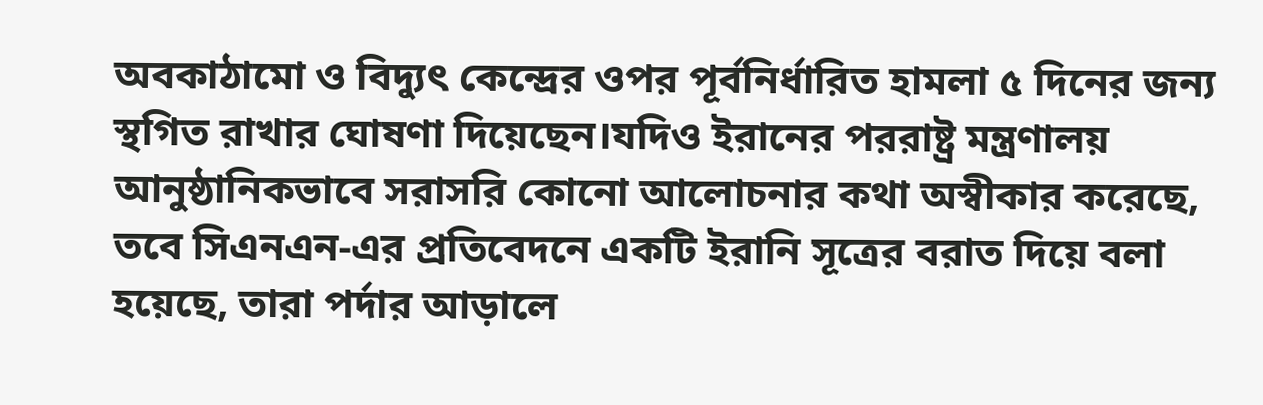অবকাঠামো ও বিদ্যুৎ কেন্দ্রের ওপর পূর্বনির্ধারিত হামলা ৫ দিনের জন্য স্থগিত রাখার ঘোষণা দিয়েছেন।যদিও ইরানের পররাষ্ট্র মন্ত্রণালয় আনুষ্ঠানিকভাবে সরাসরি কোনো আলোচনার কথা অস্বীকার করেছে, তবে সিএনএন-এর প্রতিবেদনে একটি ইরানি সূত্রের বরাত দিয়ে বলা হয়েছে, তারা পর্দার আড়ালে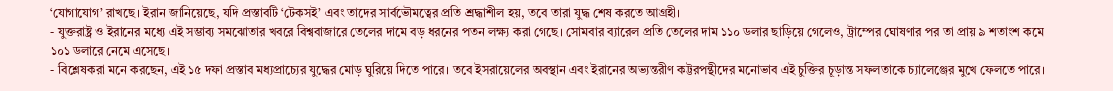‘যোগাযোগ’ রাখছে। ইরান জানিয়েছে, যদি প্রস্তাবটি ‘টেকসই’ এবং তাদের সার্বভৌমত্বের প্রতি শ্রদ্ধাশীল হয়, তবে তারা যুদ্ধ শেষ করতে আগ্রহী।
- যুক্তরাষ্ট্র ও ইরানের মধ্যে এই সম্ভাব্য সমঝোতার খবরে বিশ্ববাজারে তেলের দামে বড় ধরনের পতন লক্ষ্য করা গেছে। সোমবার ব্যারেল প্রতি তেলের দাম ১১০ ডলার ছাড়িয়ে গেলেও, ট্রাম্পের ঘোষণার পর তা প্রায় ৯ শতাংশ কমে ১০১ ডলারে নেমে এসেছে।
- বিশ্লেষকরা মনে করছেন, এই ১৫ দফা প্রস্তাব মধ্যপ্রাচ্যের যুদ্ধের মোড় ঘুরিয়ে দিতে পারে। তবে ইসরায়েলের অবস্থান এবং ইরানের অভ্যন্তরীণ কট্টরপন্থীদের মনোভাব এই চুক্তির চূড়ান্ত সফলতাকে চ্যালেঞ্জের মুখে ফেলতে পারে।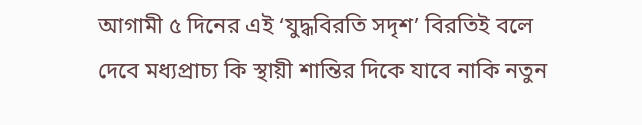আগামী ৫ দিনের এই ‘যুদ্ধবিরতি সদৃশ’ বিরতিই বলে দেবে মধ্যপ্রাচ্য কি স্থায়ী শান্তির দিকে যাবে নাকি নতুন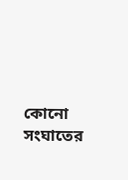কোনো সংঘাতের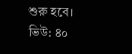শুরু হবে।
ভিউ: ৪০